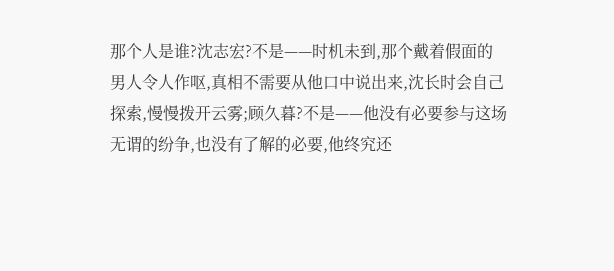那个人是谁?沈志宏?不是——时机未到,那个戴着假面的男人令人作呕,真相不需要从他口中说出来,沈长时会自己探索,慢慢拨开云雾;顾久暮?不是——他没有必要参与这场无谓的纷争,也没有了解的必要,他终究还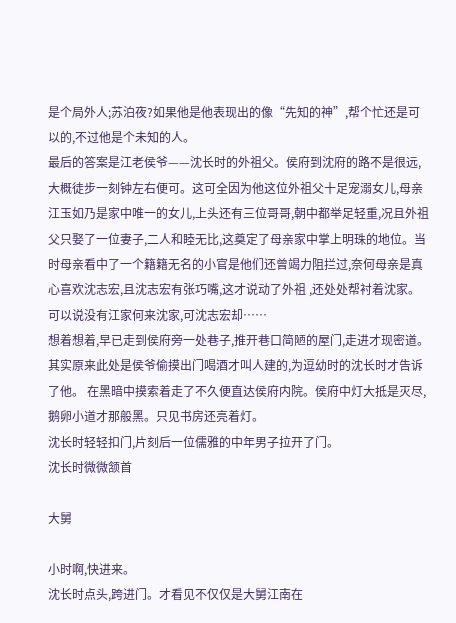是个局外人;苏泊夜?如果他是他表现出的像“先知的神”,帮个忙还是可以的,不过他是个未知的人。
最后的答案是江老侯爷——沈长时的外祖父。侯府到沈府的路不是很远,大概徒步一刻钟左右便可。这可全因为他这位外祖父十足宠溺女儿,母亲江玉如乃是家中唯一的女儿,上头还有三位哥哥,朝中都举足轻重,况且外祖父只娶了一位妻子,二人和睦无比,这奠定了母亲家中掌上明珠的地位。当时母亲看中了一个籍籍无名的小官是他们还曾竭力阻拦过,奈何母亲是真心喜欢沈志宏,且沈志宏有张巧嘴,这才说动了外祖 ,还处处帮衬着沈家。可以说没有江家何来沈家,可沈志宏却……
想着想着,早已走到侯府旁一处巷子,推开巷口简陋的屋门,走进才现密道。其实原来此处是侯爷偷摸出门喝酒才叫人建的,为逗幼时的沈长时才告诉了他。 在黑暗中摸索着走了不久便直达侯府内院。侯府中灯大抵是灭尽,鹅卵小道才那般黑。只见书房还亮着灯。
沈长时轻轻扣门,片刻后一位儒雅的中年男子拉开了门。
沈长时微微颔首

大舅

小时啊,快进来。
沈长时点头,跨进门。才看见不仅仅是大舅江南在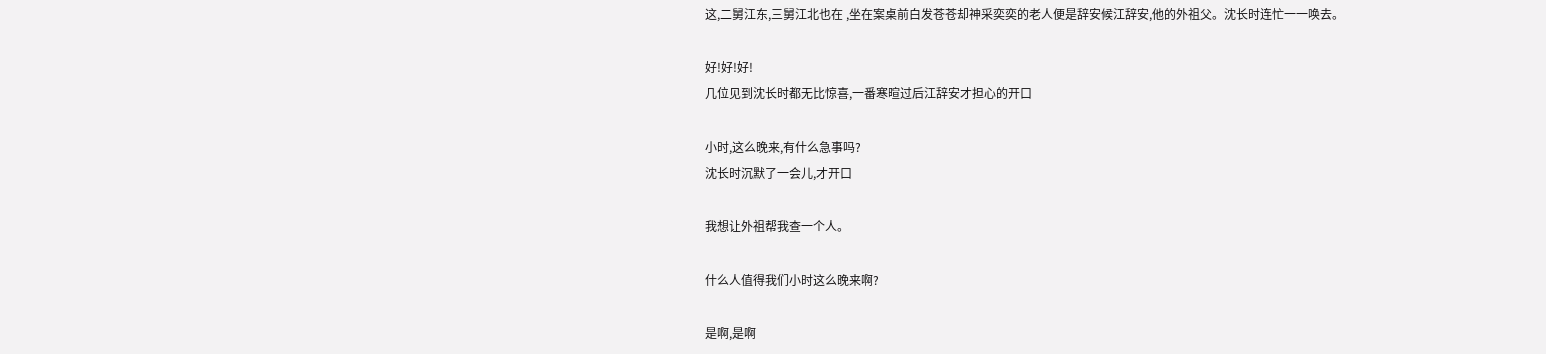这,二舅江东,三舅江北也在 ,坐在案桌前白发苍苍却神采奕奕的老人便是辞安候江辞安,他的外祖父。沈长时连忙一一唤去。

好!好!好!
几位见到沈长时都无比惊喜,一番寒暄过后江辞安才担心的开口

小时,这么晚来,有什么急事吗?
沈长时沉默了一会儿,才开口

我想让外祖帮我查一个人。

什么人值得我们小时这么晚来啊?

是啊,是啊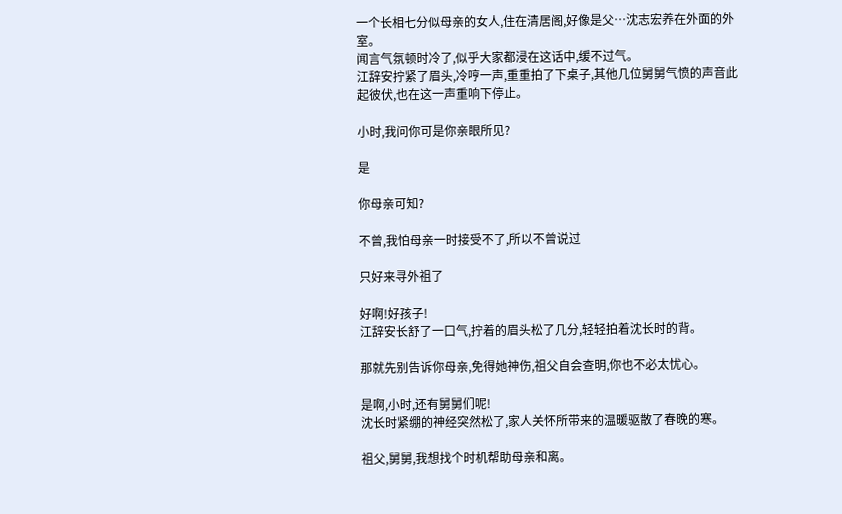一个长相七分似母亲的女人,住在清居阁,好像是父…沈志宏养在外面的外室。
闻言气氛顿时冷了,似乎大家都浸在这话中,缓不过气。
江辞安拧紧了眉头,冷哼一声,重重拍了下桌子,其他几位舅舅气愤的声音此起彼伏,也在这一声重响下停止。

小时,我问你可是你亲眼所见?

是

你母亲可知?

不曾,我怕母亲一时接受不了,所以不曾说过

只好来寻外祖了

好啊!好孩子!
江辞安长舒了一口气,拧着的眉头松了几分,轻轻拍着沈长时的背。

那就先别告诉你母亲,免得她神伤,祖父自会查明,你也不必太忧心。

是啊,小时,还有舅舅们呢!
沈长时紧绷的神经突然松了,家人关怀所带来的温暖驱散了春晚的寒。

祖父,舅舅,我想找个时机帮助母亲和离。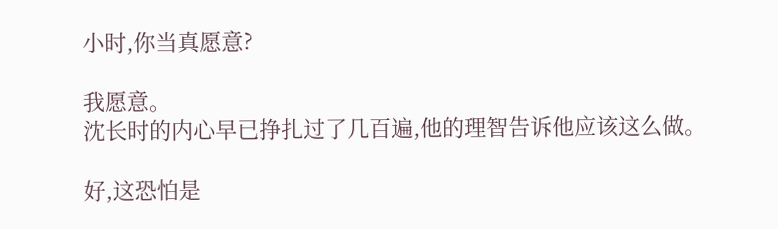小时,你当真愿意?

我愿意。
沈长时的内心早已挣扎过了几百遍,他的理智告诉他应该这么做。

好,这恐怕是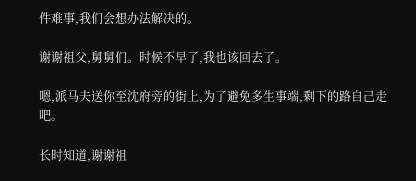件难事,我们会想办法解决的。

谢谢祖父,舅舅们。时候不早了,我也该回去了。

嗯,派马夫送你至沈府旁的街上,为了避免多生事端,剩下的路自己走吧。

长时知道,谢谢祖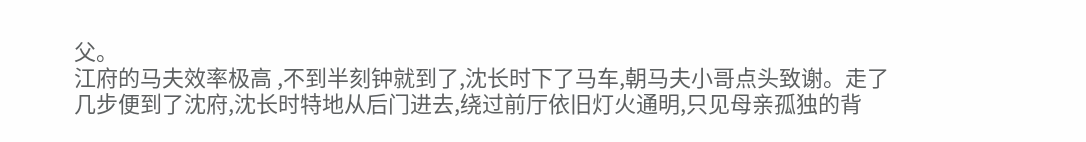父。
江府的马夫效率极高 ,不到半刻钟就到了,沈长时下了马车,朝马夫小哥点头致谢。走了几步便到了沈府,沈长时特地从后门进去,绕过前厅依旧灯火通明,只见母亲孤独的背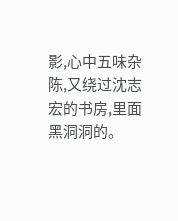影,心中五味杂陈,又绕过沈志宏的书房,里面黑洞洞的。